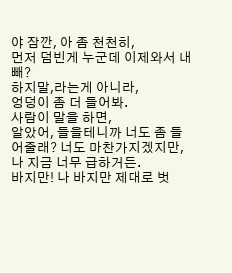야 잠깐, 아 좀 천천히,
먼저 덤빈게 누군데 이제와서 내빼?
하지말,라는게 아니라,
엉덩이 좀 더 들어봐.
사람이 말을 하면,
알았어, 들을테니까 너도 좀 들어줄래? 너도 마찬가지겠지만, 나 지금 너무 급하거든.
바지만! 나 바지만 제대로 벗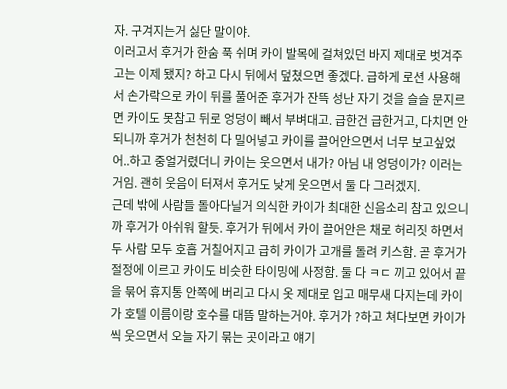자. 구겨지는거 싫단 말이야.
이러고서 후거가 한숨 푹 쉬며 카이 발목에 걸쳐있던 바지 제대로 벗겨주고는 이제 됐지? 하고 다시 뒤에서 덮쳤으면 좋겠다. 급하게 로션 사용해서 손가락으로 카이 뒤를 풀어준 후거가 잔뜩 성난 자기 것을 슬슬 문지르면 카이도 못참고 뒤로 엉덩이 빼서 부벼대고. 급한건 급한거고, 다치면 안되니까 후거가 천천히 다 밀어넣고 카이를 끌어안으면서 너무 보고싶었어..하고 중얼거렸더니 카이는 웃으면서 내가? 아님 내 엉덩이가? 이러는거임. 괜히 웃음이 터져서 후거도 낮게 웃으면서 둘 다 그러겠지.
근데 밖에 사람들 돌아다닐거 의식한 카이가 최대한 신음소리 참고 있으니까 후거가 아쉬워 할듯. 후거가 뒤에서 카이 끌어안은 채로 허리짓 하면서 두 사람 모두 호흡 거칠어지고 급히 카이가 고개를 돌려 키스함. 곧 후거가 절정에 이르고 카이도 비슷한 타이밍에 사정함. 둘 다 ㅋㄷ 끼고 있어서 끝을 묶어 휴지통 안쪽에 버리고 다시 옷 제대로 입고 매무새 다지는데 카이가 호텔 이름이랑 호수를 대뜸 말하는거야. 후거가 ?하고 쳐다보면 카이가 씩 웃으면서 오늘 자기 묶는 곳이라고 얘기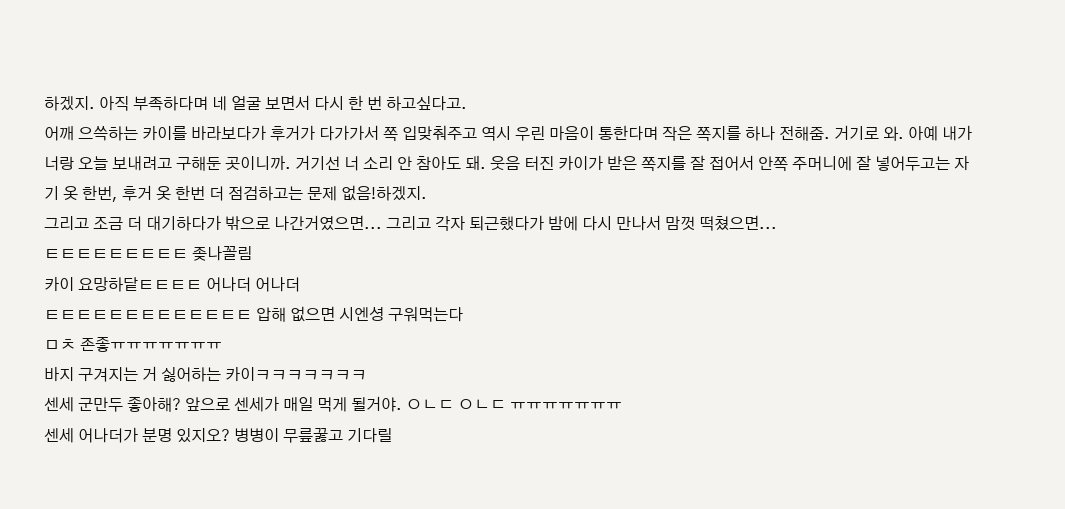하겠지. 아직 부족하다며 네 얼굴 보면서 다시 한 번 하고싶다고.
어깨 으쓱하는 카이를 바라보다가 후거가 다가가서 쪽 입맞춰주고 역시 우린 마음이 통한다며 작은 쪽지를 하나 전해줌. 거기로 와. 아예 내가 너랑 오늘 보내려고 구해둔 곳이니까. 거기선 너 소리 안 참아도 돼. 웃음 터진 카이가 받은 쪽지를 잘 접어서 안쪽 주머니에 잘 넣어두고는 자기 옷 한번, 후거 옷 한번 더 점검하고는 문제 없음!하겠지.
그리고 조금 더 대기하다가 밖으로 나간거였으면... 그리고 각자 퇴근했다가 밤에 다시 만나서 맘껏 떡쳤으면...
ㅌㅌㅌㅌㅌㅌㅌㅌㅌ 좆나꼴림
카이 요망하닽ㅌㅌㅌㅌ 어나더 어나더
ㅌㅌㅌㅌㅌㅌㅌㅌㅌㅌㅌㅌㅌ 압해 없으면 시엔셩 구워먹는다
ㅁㅊ 존좋ㅠㅠㅠㅠㅠㅠㅠ
바지 구겨지는 거 싫어하는 카이ㅋㅋㅋㅋㅋㅋㅋ
센세 군만두 좋아해? 앞으로 센세가 매일 먹게 될거야. ㅇㄴㄷ ㅇㄴㄷ ㅠㅠㅠㅠㅠㅠㅠ
센세 어나더가 분명 있지오? 병병이 무릎꿇고 기다릴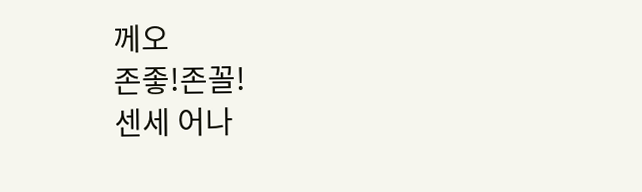께오
존좋!존꼴!
센세 어나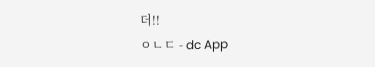더!!
ㅇㄴㄷ - dc App